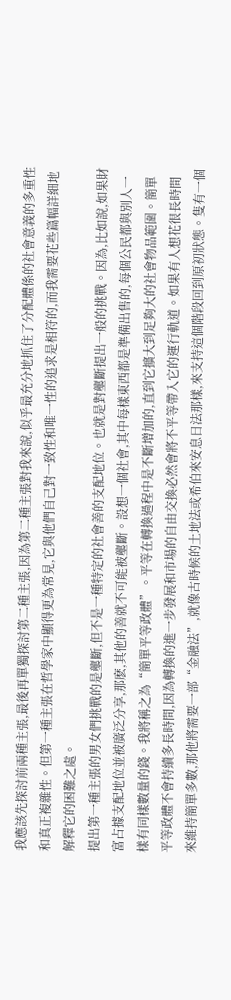我應該先探討前兩種主張,最後再單獨探討第二種主張,因為第二種主張對我來說,似乎最充分地抓住了分配體係的社會意義的多重性和真正複雜性。但第一種主張在哲學家中顯得更為常見,它與他們自己對一致性和唯一性的追求是相符的,而我需要花些篇幅詳細地解釋它的困難之處。
提出第一種主張的男女們挑戰的是壟斷,但不是一種特定的社會善的支配地位。也就是對壟斷提出一般的挑戰。因為,比如說,如果財富占據支配地位並被廣泛分享,那麽,其他的善就不可能被壟斷。設想一個社會,其中每樣東西都是準備出售的,每個公民都與別人一樣有同樣數量的錢。我將稱之為“簡單平等政體”。平等在轉換過程中是不斷增加的,直到它擴大到足夠大的社會物品範圍。簡單平等政體不會持續多長時間,因為轉換的進一步發展和市場的自由交換必然會將不平等帶入它的運行軌道。如果有人想花很長時間來維持簡單多數,那他將需要一部“金融法”,就像古時候的土地法或希伯來安息日法那樣,來支持這個階段回到原初狀態。隻有一個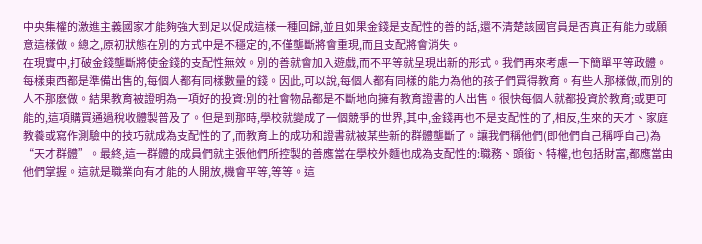中央集權的激進主義國家才能夠強大到足以促成這樣一種回歸,並且如果金錢是支配性的善的話,還不清楚該國官員是否真正有能力或願意這樣做。總之,原初狀態在別的方式中是不穩定的,不僅壟斷將會重現,而且支配將會消失。
在現實中,打破金錢壟斷將使金錢的支配性無效。別的善就會加入遊戲,而不平等就呈現出新的形式。我們再來考慮一下簡單平等政體。每樣東西都是準備出售的,每個人都有同樣數量的錢。因此,可以說,每個人都有同樣的能力為他的孩子們買得教育。有些人那樣做,而別的人不那麽做。結果教育被證明為一項好的投資:別的社會物品都是不斷地向擁有教育證書的人出售。很快每個人就都投資於教育;或更可能的,這項購買通過稅收體製普及了。但是到那時,學校就變成了一個競爭的世界,其中,金錢再也不是支配性的了,相反,生來的天才、家庭教養或寫作測驗中的技巧就成為支配性的了,而教育上的成功和證書就被某些新的群體壟斷了。讓我們稱他們(即他們自己稱呼自己)為“天才群體”。最終,這一群體的成員們就主張他們所控製的善應當在學校外麵也成為支配性的:職務、頭銜、特權,也包括財富,都應當由他們掌握。這就是職業向有才能的人開放,機會平等,等等。這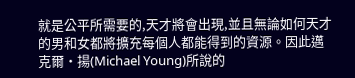就是公平所需要的,天才將會出現,並且無論如何天才的男和女都將擴充每個人都能得到的資源。因此邁克爾·揚(Michael Young)所說的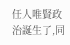任人唯賢政治誕生了,同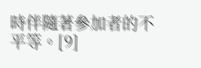時伴隨著參加者的不平等。[9]